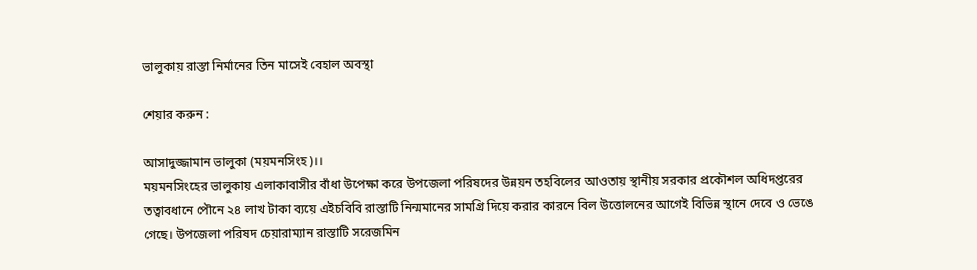ভালুকায় রাস্তা নির্মানের তিন মাসেই বেহাল অবস্থা

শেয়ার করুন :

আসাদুজ্জামান ভালুকা (ময়মনসিংহ)।।
ময়মনসিংহের ভালুকায় এলাকাবাসীর বাঁধা উপেক্ষা করে উপজেলা পরিষদের উন্নয়ন তহবিলের আওতায় স্থানীয় সরকার প্রকৌশল অধিদপ্তরের তত্বাবধানে পৌনে ২৪ লাখ টাকা ব্যয়ে এইচবিবি রাস্তাটি নিন্মমানের সামগ্রি দিয়ে করার কারনে বিল উত্তোলনের আগেই বিভিন্ন স্থানে দেবে ও ভেঙে গেছে। উপজেলা পরিষদ চেয়ারাম্যান রাস্তাটি সরেজমিন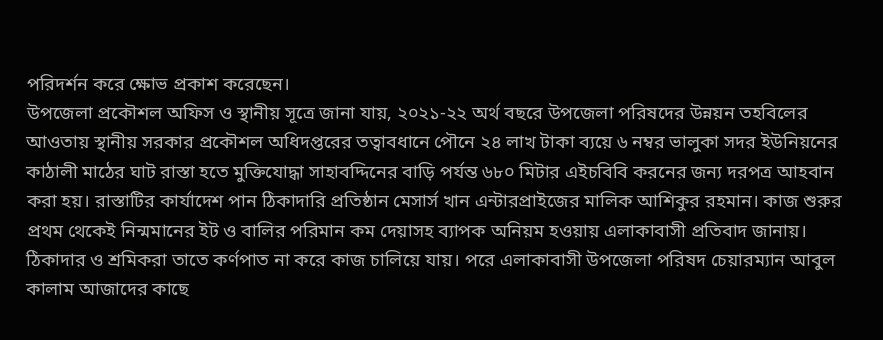পরিদর্শন করে ক্ষোভ প্রকাশ করেছেন।
উপজেলা প্রকৌশল অফিস ও স্থানীয় সূত্রে জানা যায়, ২০২১-২২ অর্থ বছরে উপজেলা পরিষদের উন্নয়ন তহবিলের আওতায় স্থানীয় সরকার প্রকৌশল অধিদপ্তরের তত্বাবধানে পৌনে ২৪ লাখ টাকা ব্যয়ে ৬ নম্বর ভালুকা সদর ইউনিয়নের কাঠালী মাঠের ঘাট রাস্তা হতে মুক্তিযোদ্ধা সাহাবদ্দিনের বাড়ি পর্যন্ত ৬৮০ মিটার এইচবিবি করনের জন্য দরপত্র আহবান করা হয়। রাস্তাটির কার্যাদেশ পান ঠিকাদারি প্রতিষ্ঠান মেসার্স খান এন্টারপ্রাইজের মালিক আশিকুর রহমান। কাজ শুরুর প্রথম থেকেই নিন্মমানের ইট ও বালির পরিমান কম দেয়াসহ ব্যাপক অনিয়ম হওয়ায় এলাকাবাসী প্রতিবাদ জানায়। ঠিকাদার ও শ্রমিকরা তাতে কর্ণপাত না করে কাজ চালিয়ে যায়। পরে এলাকাবাসী উপজেলা পরিষদ চেয়ারম্যান আবুল কালাম আজাদের কাছে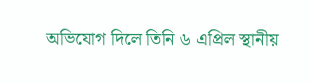অভিযোগ দিলে তিনি ৬ এপ্রিল স্থানীয়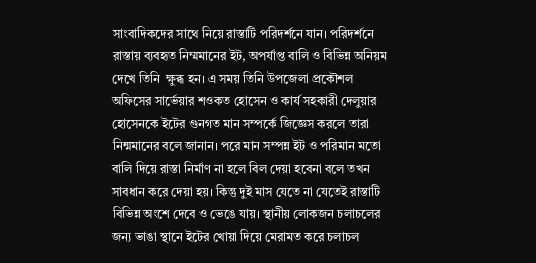সাংবাদিকদের সাথে নিয়ে রাস্তাটি পরিদর্শনে যান। পরিদর্শনে রাস্তায় ব্যবহৃত নিম্মমানের ইট, অপর্যাপ্ত বালি ও বিভিন্ন অনিয়ম দেখে তিনি  ক্ষুব্ধ হন। এ সময় তিনি উপজেলা প্রকৌশল অফিসের সার্ভেয়ার শওকত হোসেন ও কার্য সহকারী দেলুয়ার হোসেনকে ইটের গুনগত মান সম্পর্কে জিজ্ঞেস করলে তারা নিন্মমানের বলে জানান। পরে মান সম্পন্ন ইট ও পরিমান মতো বালি দিয়ে রাস্তা নির্মাণ না হলে বিল দেয়া হবেনা বলে তখন সাবধান করে দেয়া হয়। কিন্তু দুই মাস যেতে না যেতেই রাস্তাটি বিভিন্ন অংশে দেবে ও ভেঙে যায়। স্থানীয় লোকজন চলাচলের জন্য ভাঙা স্থানে ইটের খোয়া দিয়ে মেরামত করে চলাচল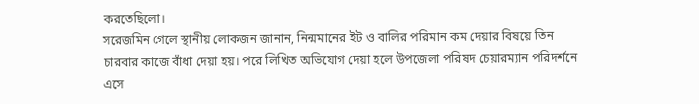করতেছিলো।
সরেজমিন গেলে স্থানীয় লোকজন জানান, নিন্মমানের ইট ও বালির পরিমান কম দেয়ার বিষয়ে তিন চারবার কাজে বাঁধা দেয়া হয়। পরে লিখিত অভিযোগ দেয়া হলে উপজেলা পরিষদ চেয়ারম্যান পরিদর্শনে এসে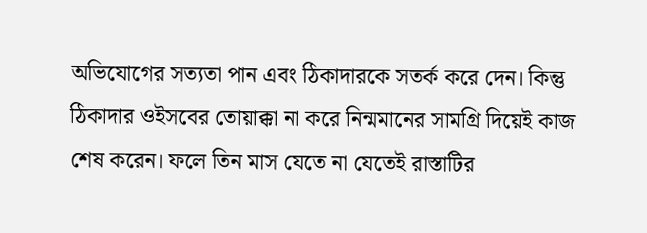অভিযোগের সত্যতা পান এবং ঠিকাদারকে সতর্ক করে দেন। কিন্তু ঠিকাদার ওইসবের তোয়াক্কা না করে নিন্মমানের সামগ্রি দিয়েই কাজ শেষ করেন। ফলে তিন মাস যেতে না যেতেই রাস্তাটির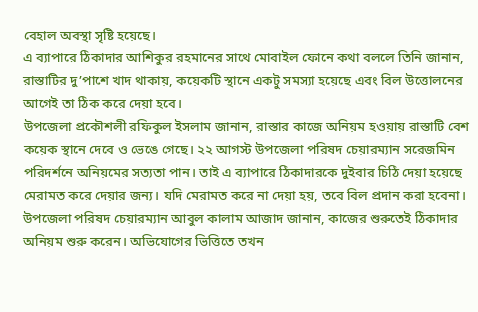বেহাল অবস্থা সৃষ্টি হয়েছে।
এ ব্যাপারে ঠিকাদার আশিকুর রহমানের সাথে মোবাইল ফোনে কথা বললে তিনি জানান, রাস্তাটির দু’পাশে খাদ থাকায়, কয়েকটি স্থানে একটু সমস্যা হয়েছে এবং বিল উত্তোলনের আগেই তা ঠিক করে দেয়া হবে।
উপজেলা প্রকৌশলী রফিকুল ইসলাম জানান, রাস্তার কাজে অনিয়ম হওয়ায় রাস্তাটি বেশ কয়েক স্থানে দেবে ও ভেঙে গেছে। ২২ আগস্ট উপজেলা পরিষদ চেয়ারম্যান সরেজমিন পরিদর্শনে অনিয়মের সত্যতা পান। তাই এ ব্যাপারে ঠিকাদারকে দুইবার চিঠি দেয়া হয়েছে মেরামত করে দেয়ার জন্য। যদি মেরামত করে না দেয়া হয়, তবে বিল প্রদান করা হবেনা।
উপজেলা পরিষদ চেয়ারম্যান আবুল কালাম আজাদ জানান, কাজের শুরুতেই ঠিকাদার অনিয়ম শুরু করেন। অভিযোগের ভিত্তিতে তখন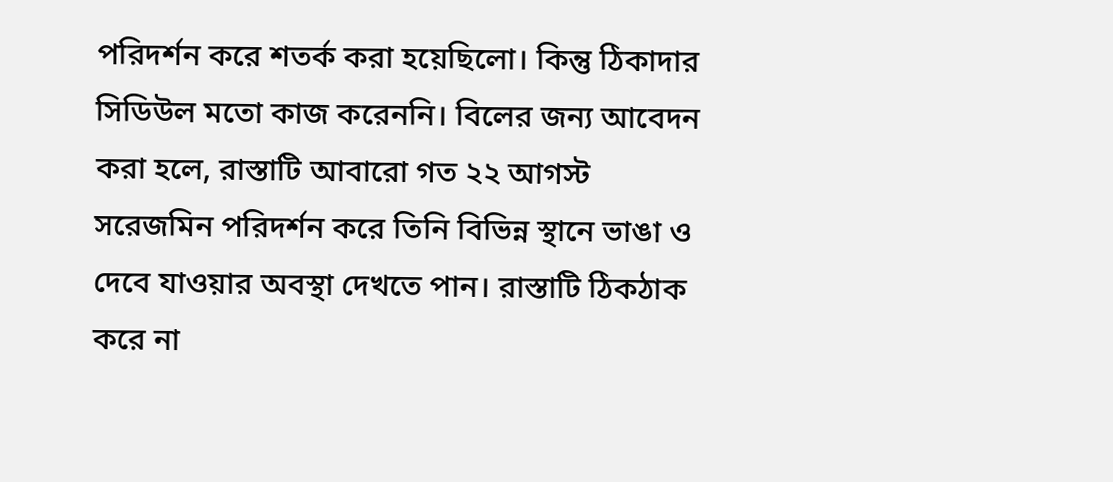পরিদর্শন করে শতর্ক করা হয়েছিলো। কিন্তু ঠিকাদার সিডিউল মতো কাজ করেননি। বিলের জন্য আবেদন করা হলে, রাস্তাটি আবারো গত ২২ আগস্ট সরেজমিন পরিদর্শন করে তিনি বিভিন্ন স্থানে ভাঙা ও দেবে যাওয়ার অবস্থা দেখতে পান। রাস্তাটি ঠিকঠাক করে না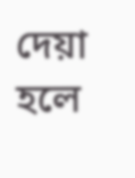দেয়া হলে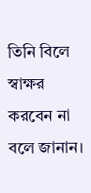তিনি বিলে স্বাক্ষর করবেন না বলে জানান।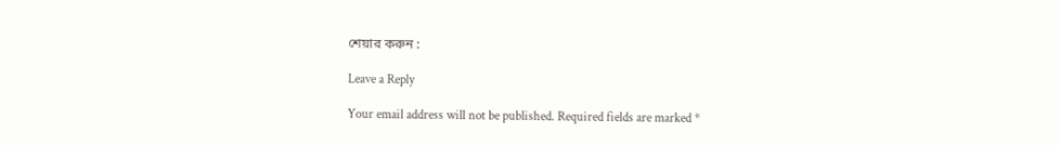শেয়ার করুন :

Leave a Reply

Your email address will not be published. Required fields are marked *